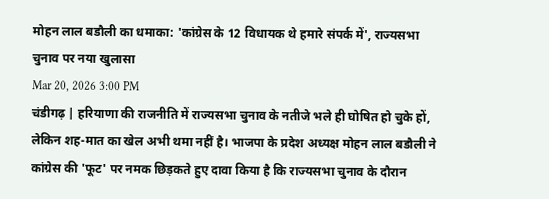मोहन लाल बडौली का धमाका: 'कांग्रेस के 12 विधायक थे हमारे संपर्क में', राज्यसभा चुनाव पर नया खुलासा
Mar 20, 2026 3:00 PM
चंडीगढ़ | हरियाणा की राजनीति में राज्यसभा चुनाव के नतीजे भले ही घोषित हो चुके हों, लेकिन शह-मात का खेल अभी थमा नहीं है। भाजपा के प्रदेश अध्यक्ष मोहन लाल बडौली ने कांग्रेस की 'फूट' पर नमक छिड़कते हुए दावा किया है कि राज्यसभा चुनाव के दौरान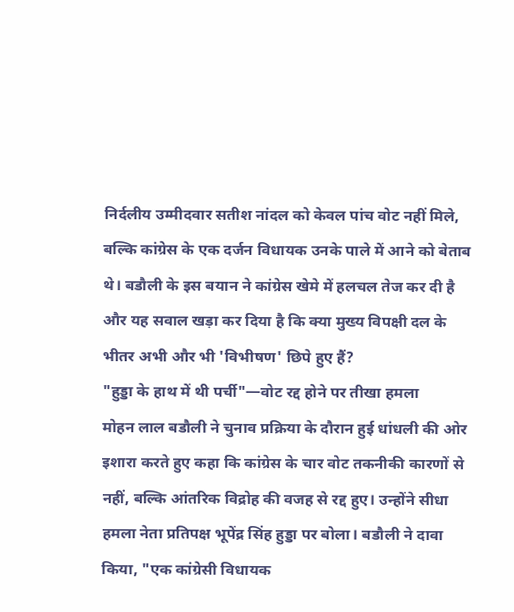निर्दलीय उम्मीदवार सतीश नांदल को केवल पांच वोट नहीं मिले, बल्कि कांग्रेस के एक दर्जन विधायक उनके पाले में आने को बेताब थे। बडौली के इस बयान ने कांग्रेस खेमे में हलचल तेज कर दी है और यह सवाल खड़ा कर दिया है कि क्या मुख्य विपक्षी दल के भीतर अभी और भी 'विभीषण' छिपे हुए हैं?
"हुड्डा के हाथ में थी पर्ची"—वोट रद्द होने पर तीखा हमला
मोहन लाल बडौली ने चुनाव प्रक्रिया के दौरान हुई धांधली की ओर इशारा करते हुए कहा कि कांग्रेस के चार वोट तकनीकी कारणों से नहीं, बल्कि आंतरिक विद्रोह की वजह से रद्द हुए। उन्होंने सीधा हमला नेता प्रतिपक्ष भूपेंद्र सिंह हुड्डा पर बोला। बडौली ने दावा किया, "एक कांग्रेसी विधायक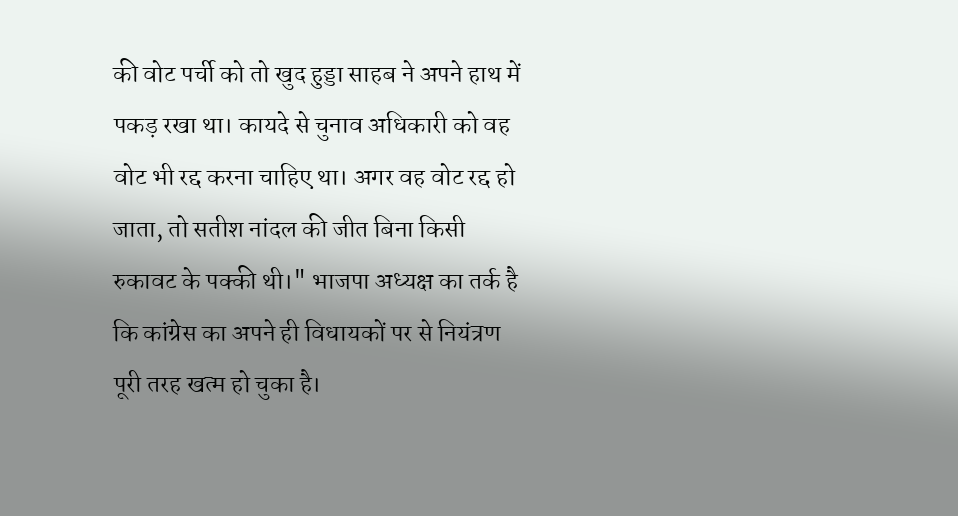की वोट पर्ची को तो खुद हुड्डा साहब ने अपने हाथ में पकड़ रखा था। कायदे से चुनाव अधिकारी को वह वोट भी रद्द करना चाहिए था। अगर वह वोट रद्द हो जाता, तो सतीश नांदल की जीत बिना किसी रुकावट के पक्की थी।" भाजपा अध्यक्ष का तर्क है कि कांग्रेस का अपने ही विधायकों पर से नियंत्रण पूरी तरह खत्म हो चुका है।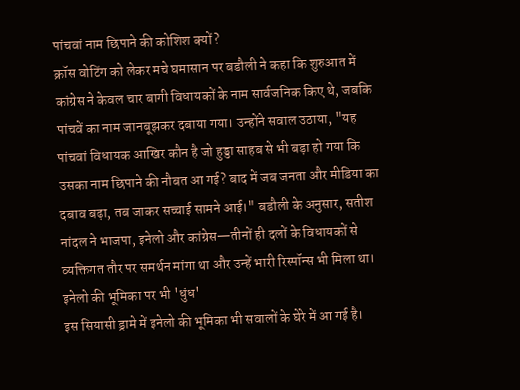पांचवां नाम छिपाने की कोशिश क्यों?
क्रॉस वोटिंग को लेकर मचे घमासान पर बडौली ने कहा कि शुरुआत में कांग्रेस ने केवल चार बागी विधायकों के नाम सार्वजनिक किए थे, जबकि पांचवें का नाम जानबूझकर दबाया गया। उन्होंने सवाल उठाया, "यह पांचवां विधायक आखिर कौन है जो हुड्डा साहब से भी बड़ा हो गया कि उसका नाम छिपाने की नौबत आ गई? बाद में जब जनता और मीडिया का दबाव बढ़ा, तब जाकर सच्चाई सामने आई।" बडौली के अनुसार, सतीश नांदल ने भाजपा, इनेलो और कांग्रेस—तीनों ही दलों के विधायकों से व्यक्तिगत तौर पर समर्थन मांगा था और उन्हें भारी रिस्पॉन्स भी मिला था।
इनेलो की भूमिका पर भी 'धुंध'
इस सियासी ड्रामे में इनेलो की भूमिका भी सवालों के घेरे में आ गई है।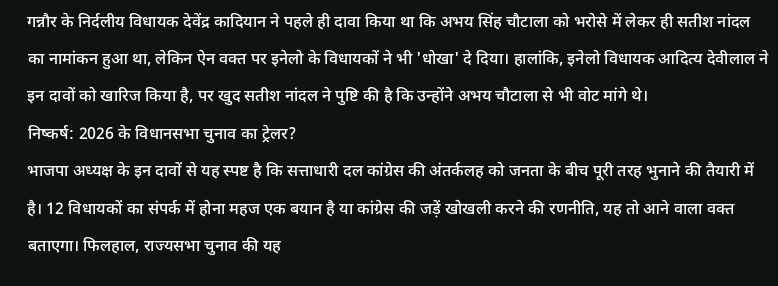गन्नौर के निर्दलीय विधायक देवेंद्र कादियान ने पहले ही दावा किया था कि अभय सिंह चौटाला को भरोसे में लेकर ही सतीश नांदल का नामांकन हुआ था, लेकिन ऐन वक्त पर इनेलो के विधायकों ने भी 'धोखा' दे दिया। हालांकि, इनेलो विधायक आदित्य देवीलाल ने इन दावों को खारिज किया है, पर खुद सतीश नांदल ने पुष्टि की है कि उन्होंने अभय चौटाला से भी वोट मांगे थे।
निष्कर्ष: 2026 के विधानसभा चुनाव का ट्रेलर?
भाजपा अध्यक्ष के इन दावों से यह स्पष्ट है कि सत्ताधारी दल कांग्रेस की अंतर्कलह को जनता के बीच पूरी तरह भुनाने की तैयारी में है। 12 विधायकों का संपर्क में होना महज एक बयान है या कांग्रेस की जड़ें खोखली करने की रणनीति, यह तो आने वाला वक्त बताएगा। फिलहाल, राज्यसभा चुनाव की यह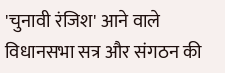'चुनावी रंजिश' आने वाले विधानसभा सत्र और संगठन की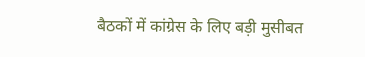बैठकों में कांग्रेस के लिए बड़ी मुसीबत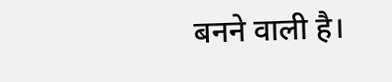बनने वाली है।